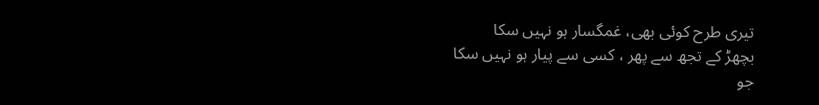تیری طرح کوئی بھی، غمگسار ہو نہیں سکا
بچھڑ کے تجھ سے پھر ، کسی سے پیار ہو نہیں سکا
جو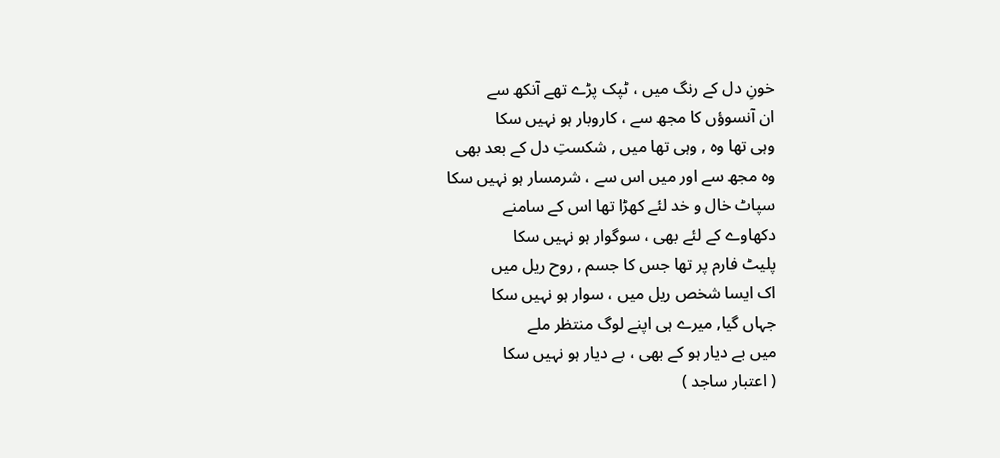خونِ دل کے رنگ میں ، ٹپک پڑے تھے آنکھ سے
ان آنسوؤں کا مجھ سے ، کاروبار ہو نہیں سکا
وہی تھا وہ , وہی تھا میں , شکستِ دل کے بعد بھی
وہ مجھ سے اور میں اس سے ، شرمسار ہو نہیں سکا
سپاٹ خال و خد لئے کھڑا تھا اس کے سامنے
دکھاوے کے لئے بھی ، سوگوار ہو نہیں سکا
پلیٹ فارم پر تھا جس کا جسم , روح ریل میں
اک ایسا شخص ریل میں ، سوار ہو نہیں سکا
جہاں گیا, میرے ہی اپنے لوگ منتظر ملے
میں بے دیار ہو کے بھی ، بے دیار ہو نہیں سکا
( اعتبار ساجد )